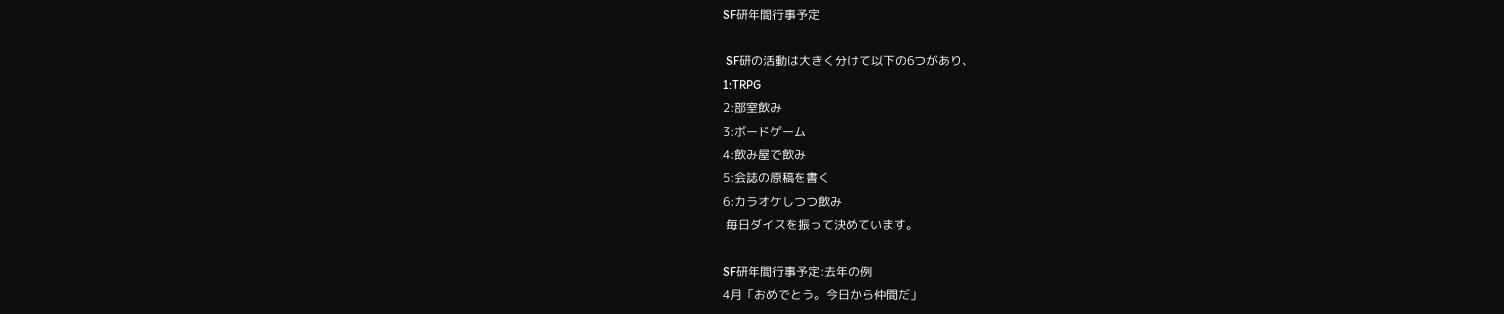SF研年間行事予定

 SF研の活動は大きく分けて以下の6つがあり、
1:TRPG
2:部室飲み
3:ボードゲーム
4:飲み屋で飲み
5:会誌の原稿を書く
6:カラオケしつつ飲み
 毎日ダイスを振って決めています。

SF研年間行事予定:去年の例
4月「おめでとう。今日から仲間だ」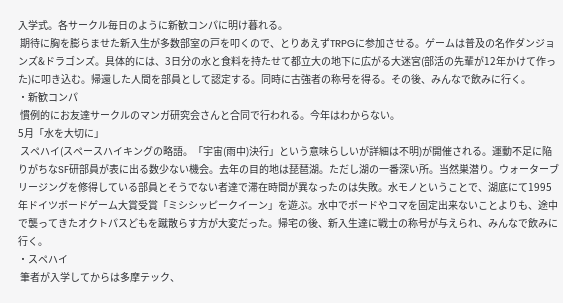入学式。各サークル毎日のように新歓コンパに明け暮れる。
 期待に胸を膨らませた新入生が多数部室の戸を叩くので、とりあえずTRPGに参加させる。ゲームは普及の名作ダンジョンズ&ドラゴンズ。具体的には、3日分の水と食料を持たせて都立大の地下に広がる大迷宮(部活の先輩が12年かけて作った)に叩き込む。帰還した人間を部員として認定する。同時に古強者の称号を得る。その後、みんなで飲みに行く。
・新歓コンパ
 慣例的にお友達サークルのマンガ研究会さんと合同で行われる。今年はわからない。
5月「水を大切に」
 スペハイ(スペースハイキングの略語。「宇宙(雨中)決行」という意味らしいが詳細は不明)が開催される。運動不足に陥りがちなSF研部員が表に出る数少ない機会。去年の目的地は琵琶湖。ただし湖の一番深い所。当然巣潜り。ウォーターブリージングを修得している部員とそうでない者達で滞在時間が異なったのは失敗。水モノということで、湖底にて1995年ドイツボードゲーム大賞受賞「ミシシッピークイーン」を遊ぶ。水中でボードやコマを固定出来ないことよりも、途中で襲ってきたオクトパスどもを蹴散らす方が大変だった。帰宅の後、新入生達に戦士の称号が与えられ、みんなで飲みに行く。
・スペハイ
 筆者が入学してからは多摩テック、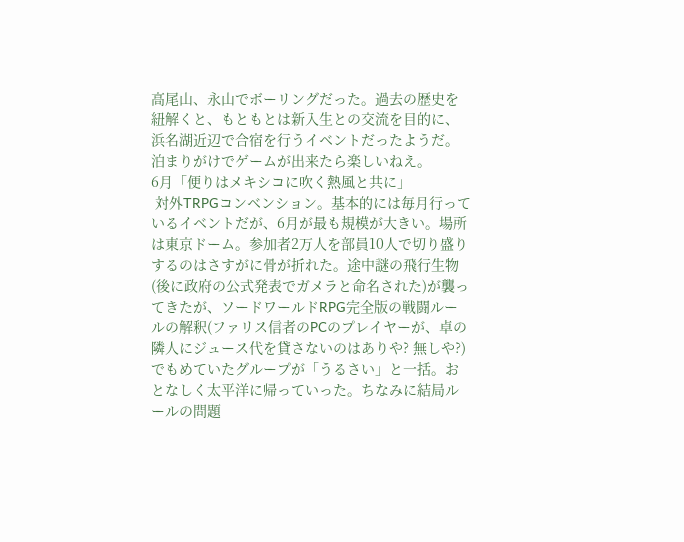高尾山、永山でボーリングだった。過去の歴史を紐解くと、もともとは新入生との交流を目的に、浜名湖近辺で合宿を行うイベントだったようだ。泊まりがけでゲームが出来たら楽しいねえ。
6月「便りはメキシコに吹く熱風と共に」
 対外TRPGコンベンション。基本的には毎月行っているイベントだが、6月が最も規模が大きい。場所は東京ドーム。参加者2万人を部員10人で切り盛りするのはさすがに骨が折れた。途中謎の飛行生物(後に政府の公式発表でガメラと命名された)が襲ってきたが、ソードワールドRPG完全版の戦闘ルールの解釈(ファリス信者のPCのプレイヤーが、卓の隣人にジュース代を貸さないのはありや? 無しや?)でもめていたグループが「うるさい」と一括。おとなしく太平洋に帰っていった。ちなみに結局ルールの問題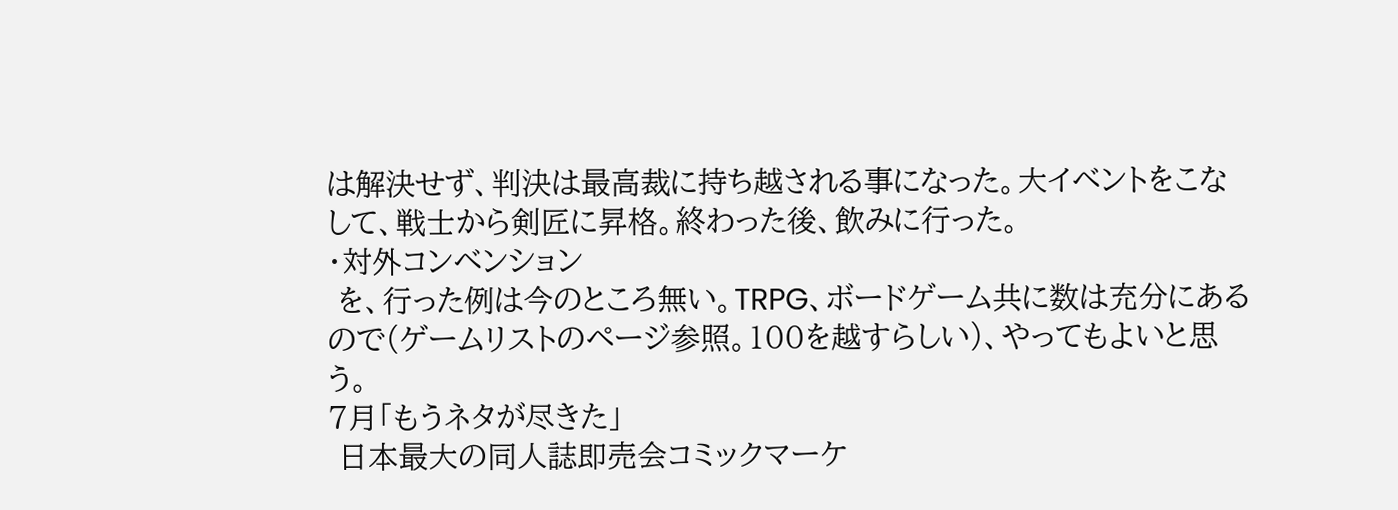は解決せず、判決は最高裁に持ち越される事になった。大イベントをこなして、戦士から剣匠に昇格。終わった後、飲みに行った。
・対外コンベンション
 を、行った例は今のところ無い。TRPG、ボードゲーム共に数は充分にあるので(ゲームリストのページ参照。100を越すらしい)、やってもよいと思う。
7月「もうネタが尽きた」
 日本最大の同人誌即売会コミックマーケ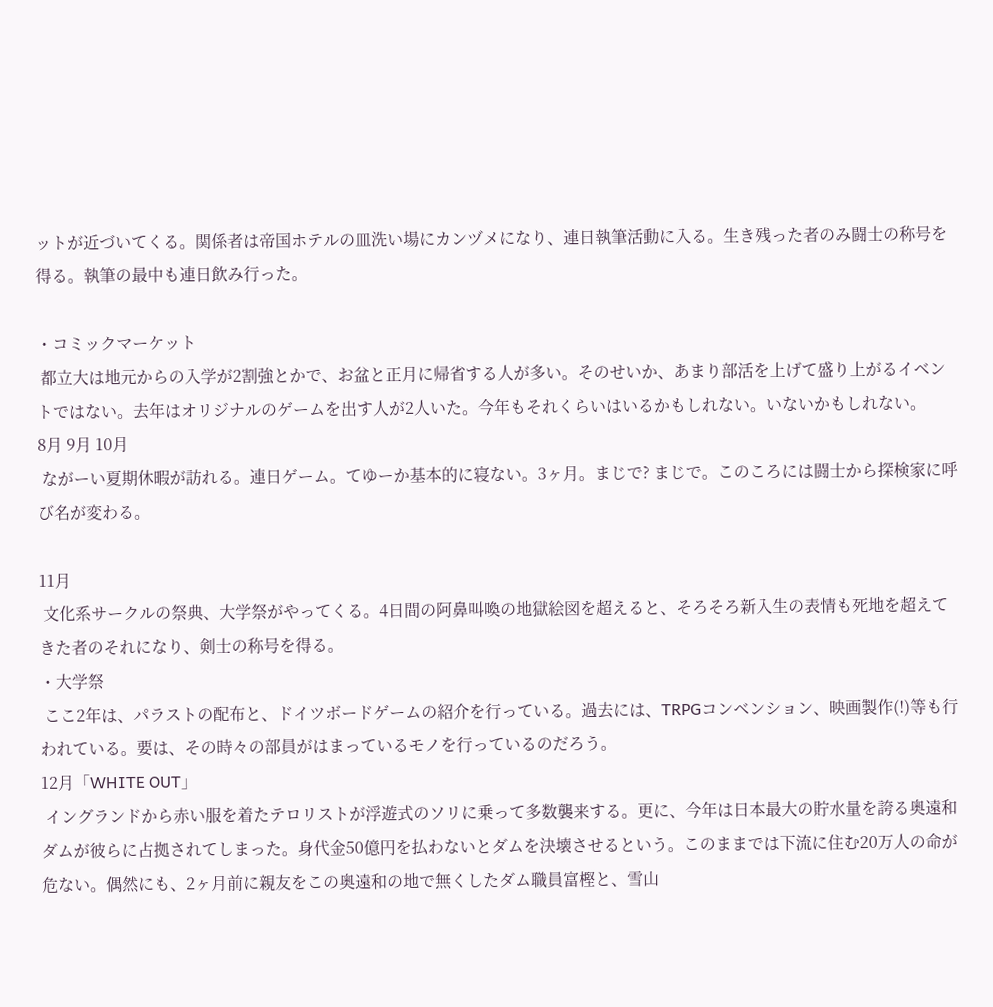ットが近づいてくる。関係者は帝国ホテルの皿洗い場にカンヅメになり、連日執筆活動に入る。生き残った者のみ闘士の称号を得る。執筆の最中も連日飲み行った。

・コミックマーケット
 都立大は地元からの入学が2割強とかで、お盆と正月に帰省する人が多い。そのせいか、あまり部活を上げて盛り上がるイベントではない。去年はオリジナルのゲームを出す人が2人いた。今年もそれくらいはいるかもしれない。いないかもしれない。
8月 9月 10月
 ながーい夏期休暇が訪れる。連日ゲーム。てゆーか基本的に寝ない。3ヶ月。まじで? まじで。このころには闘士から探検家に呼び名が変わる。

11月
 文化系サークルの祭典、大学祭がやってくる。4日間の阿鼻叫喚の地獄絵図を超えると、そろそろ新入生の表情も死地を超えてきた者のそれになり、剣士の称号を得る。
・大学祭
 ここ2年は、パラストの配布と、ドイツボードゲームの紹介を行っている。過去には、TRPGコンベンション、映画製作(!)等も行われている。要は、その時々の部員がはまっているモノを行っているのだろう。
12月「WHITE OUT」
 イングランドから赤い服を着たテロリストが浮遊式のソリに乗って多数襲来する。更に、今年は日本最大の貯水量を誇る奥遠和ダムが彼らに占拠されてしまった。身代金50億円を払わないとダムを決壊させるという。このままでは下流に住む20万人の命が危ない。偶然にも、2ヶ月前に親友をこの奥遠和の地で無くしたダム職員富樫と、雪山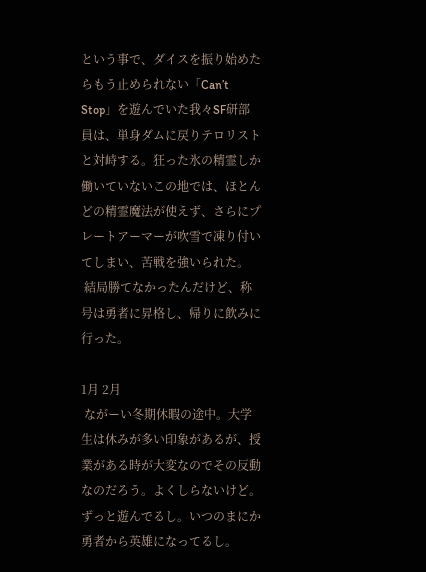という事で、ダイスを振り始めたらもう止められない「Can’t Stop」を遊んでいた我々SF研部員は、単身ダムに戻りテロリストと対峙する。狂った氷の精霊しか働いていないこの地では、ほとんどの精霊魔法が使えず、さらにプレートアーマーが吹雪で凍り付いてしまい、苦戦を強いられた。
 結局勝てなかったんだけど、称号は勇者に昇格し、帰りに飲みに行った。

1月 2月
 ながーい冬期休暇の途中。大学生は休みが多い印象があるが、授業がある時が大変なのでその反動なのだろう。よくしらないけど。ずっと遊んでるし。いつのまにか勇者から英雄になってるし。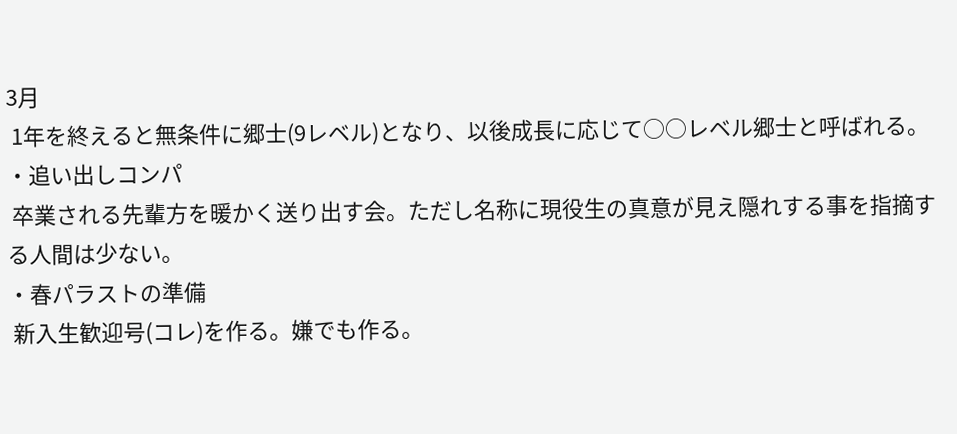3月
 1年を終えると無条件に郷士(9レベル)となり、以後成長に応じて○○レベル郷士と呼ばれる。
・追い出しコンパ
 卒業される先輩方を暖かく送り出す会。ただし名称に現役生の真意が見え隠れする事を指摘する人間は少ない。
・春パラストの準備
 新入生歓迎号(コレ)を作る。嫌でも作る。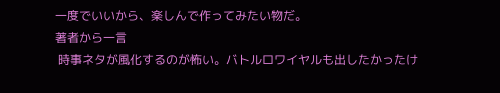一度でいいから、楽しんで作ってみたい物だ。
著者から一言
 時事ネタが風化するのが怖い。バトルロワイヤルも出したかったけ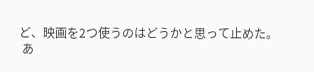ど、映画を2つ使うのはどうかと思って止めた。
 あ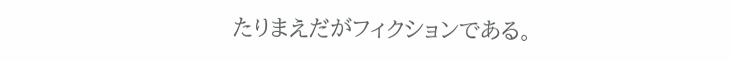たりまえだがフィクションである。